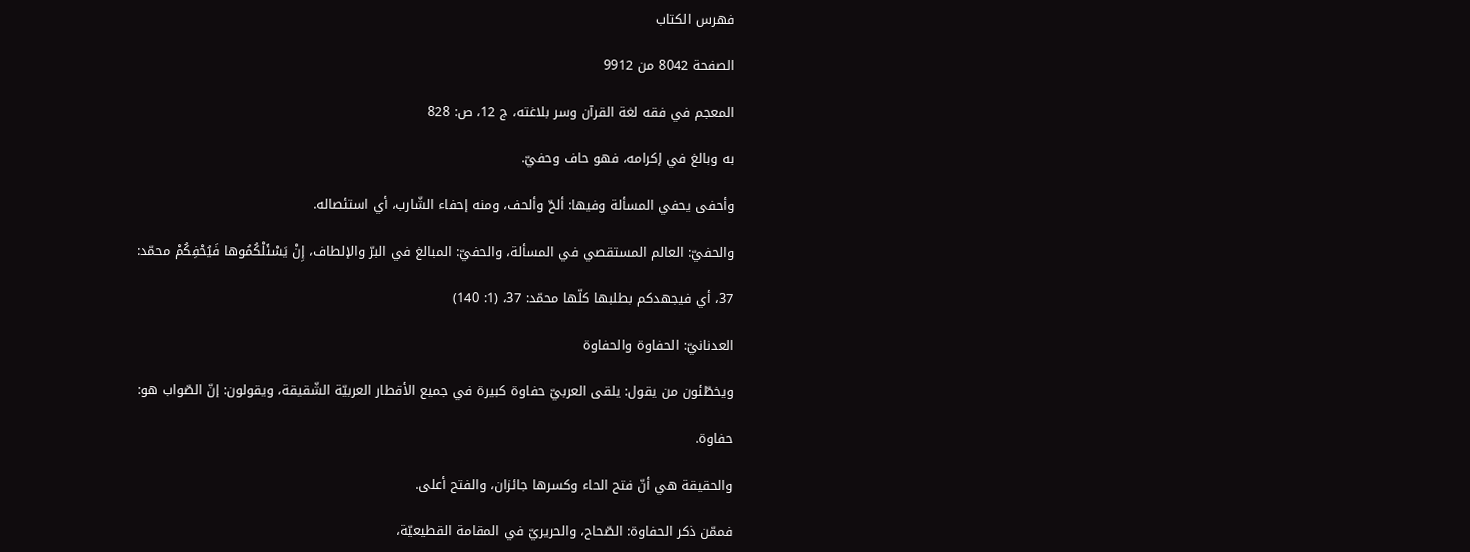فهرس الكتاب

الصفحة 8042 من 9912

المعجم في فقه لغة القرآن وسر بلاغته، ج 12، ص: 828

به وبالغ في إكرامه، فهو حاف وحفيّ.

وأحفى يحفي المسألة وفيها: ألحّ وألحف، ومنه إحفاء الشّارب، أي استئصاله.

والحفيّ: العالم المستقصي في المسألة، والحفيّ: المبالغ في البرّ والإلطاف، إِنْ يَسْئَلْكُمُوها فَيُحْفِكُمْ محمّد:

37، أي فيجهدكم بطلبها كلّها محمّد: 37، (1: 140)

العدنانيّ: الحفاوة والحفاوة

ويخطّئون من يقول: يلقى العربيّ حفاوة كبيرة في جميع الأقطار العربيّة الشّقيقة، ويقولون: إنّ الصّواب هو:

حفاوة.

والحقيقة هي أنّ فتح الحاء وكسرها جائزان، والفتح أعلى.

فممّن ذكر الحفاوة: الصّحاح، والحريريّ في المقامة القطيعيّة،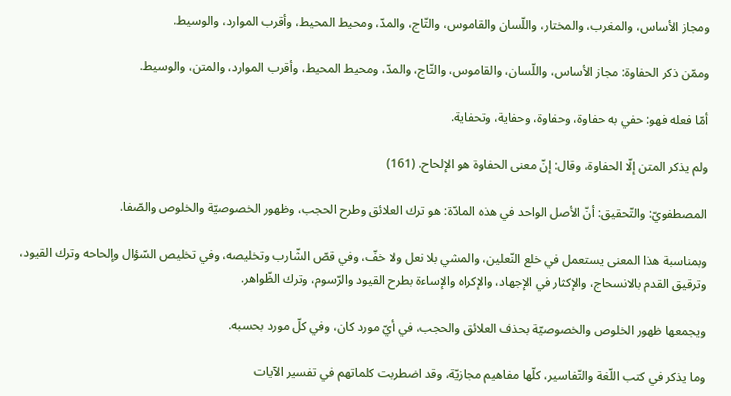ومجاز الأساس، والمغرب، والمختار، واللّسان والقاموس، والتّاج، والمدّ، ومحيط المحيط، وأقرب الموارد، والوسيط.

وممّن ذكر الحفاوة: مجاز الأساس، واللّسان، والقاموس، والتّاج، والمدّ، ومحيط المحيط، وأقرب الموارد، والمتن، والوسيط.

أمّا فعله فهو: حفي به حفاوة، وحفاوة، وحفاية، وتحفاية.

ولم يذكر المتن إلّا الحفاوة، وقال: إنّ معنى الحفاوة هو الإلحاح. (161)

المصطفويّ: والتّحقيق: أنّ الأصل الواحد في هذه المادّة: هو ترك العلائق وطرح الحجب، وظهور الخصوصيّة والخلوص والصّفا.

وبمناسبة هذا المعنى يستعمل في خلع النّعلين، والمشي بلا نعل ولا خفّ، وفي قصّ الشّارب وتخليصه، وفي تخليص السّؤال وإلحاحه وترك القيود، وترقيق القدم بالانسحاج، والإكثار في الإجهاد، والإكراه والإساءة بطرح القيود والرّسوم، وترك الظّواهر.

ويجمعها ظهور الخلوص والخصوصيّة بحذف العلائق والحجب، في أيّ مورد كان، وفي كلّ مورد بحسبه.

وما يذكر في كتب اللّغة والتّفاسير، كلّها مفاهيم مجازيّة، وقد اضطربت كلماتهم في تفسير الآيات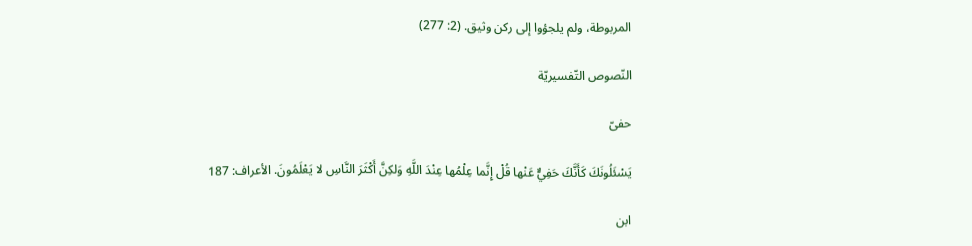المربوطة، ولم يلجؤوا إلى ركن وثيق. (2: 277)

النّصوص التّفسيريّة

حفىّ

يَسْئَلُونَكَ كَأَنَّكَ حَفِيٌّ عَنْها قُلْ إِنَّما عِلْمُها عِنْدَ اللَّهِ وَلكِنَّ أَكْثَرَ النَّاسِ لا يَعْلَمُونَ. الأعراف: 187

ابن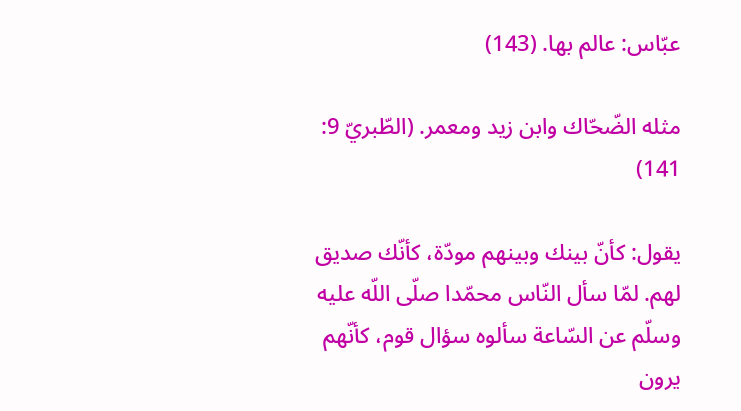عبّاس: عالم بها. (143)

مثله الضّحّاك وابن زيد ومعمر. (الطّبريّ 9: 141)

يقول: كأنّ بينك وبينهم مودّة، كأنّك صديق لهم. لمّا سأل النّاس محمّدا صلّى اللّه عليه وسلّم عن السّاعة سألوه سؤال قوم، كأنّهم يرون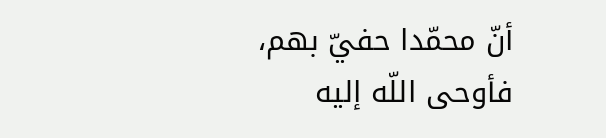أنّ محمّدا حفيّ بهم، فأوحى اللّه إليه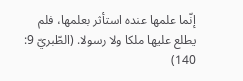إنّما علمها عنده استأثر بعلمها، فلم يطلع عليها ملكا ولا رسولا. (الطّبريّ 9: 140)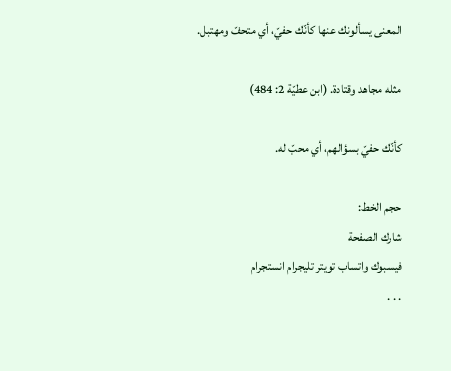المعنى يسألونك عنها كأنّك حفيّ، أي متحفّ ومهتبل.

مثله مجاهد وقتادة. (ابن عطيّة 2: 484)

كأنّك حفيّ بسؤالهم، أي محبّ له.

حجم الخط:
شارك الصفحة
فيسبوك واتساب تويتر تليجرام انستجرام
. . .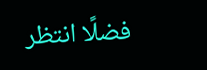فضلًا انتظر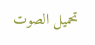تحميل الصوت